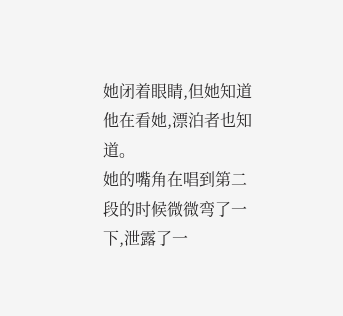她闭着眼睛,但她知道他在看她,漂泊者也知道。
她的嘴角在唱到第二段的时候微微弯了一下,泄露了一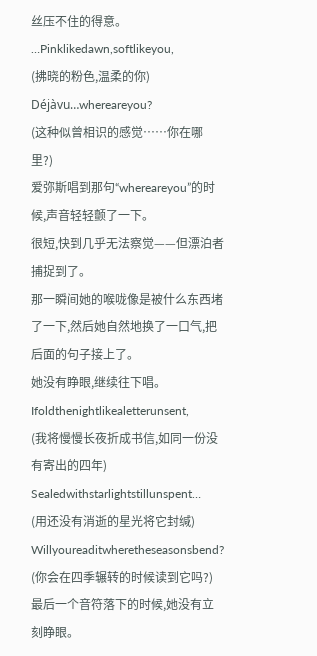丝压不住的得意。
…Pinklikedawn,softlikeyou,
(拂晓的粉色,温柔的你)
Déjàvu…whereareyou?
(这种似曾相识的感觉……你在哪里?)
爱弥斯唱到那句“whereareyou”的时候,声音轻轻颤了一下。
很短,快到几乎无法察觉——但漂泊者捕捉到了。
那一瞬间她的喉咙像是被什么东西堵了一下,然后她自然地换了一口气,把后面的句子接上了。
她没有睁眼,继续往下唱。
Ifoldthenightlikealetterunsent,
(我将慢慢长夜折成书信,如同一份没有寄出的四年)
Sealedwithstarlightstillunspent…
(用还没有消逝的星光将它封缄)
Willyoureaditwheretheseasonsbend?
(你会在四季辗转的时候读到它吗?)
最后一个音符落下的时候,她没有立刻睁眼。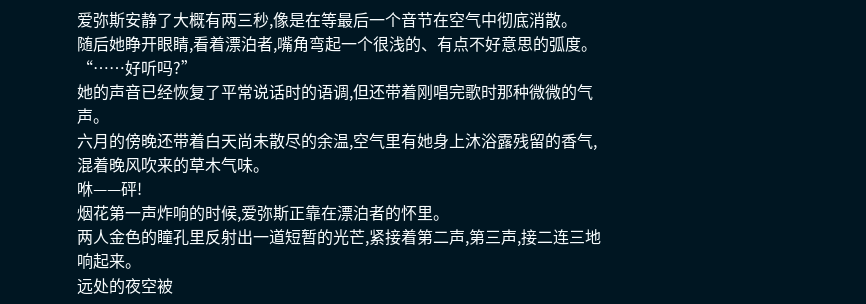爱弥斯安静了大概有两三秒,像是在等最后一个音节在空气中彻底消散。
随后她睁开眼睛,看着漂泊者,嘴角弯起一个很浅的、有点不好意思的弧度。
“……好听吗?”
她的声音已经恢复了平常说话时的语调,但还带着刚唱完歌时那种微微的气声。
六月的傍晚还带着白天尚未散尽的余温,空气里有她身上沐浴露残留的香气,混着晚风吹来的草木气味。
咻——砰!
烟花第一声炸响的时候,爱弥斯正靠在漂泊者的怀里。
两人金色的瞳孔里反射出一道短暂的光芒,紧接着第二声,第三声,接二连三地响起来。
远处的夜空被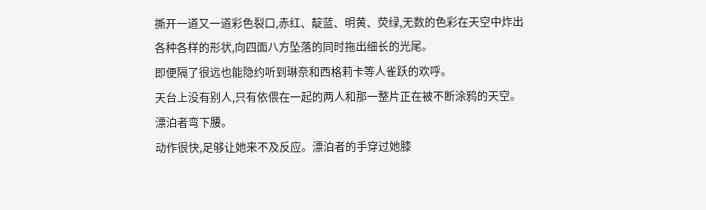撕开一道又一道彩色裂口,赤红、靛蓝、明黄、荧绿,无数的色彩在天空中炸出各种各样的形状,向四面八方坠落的同时拖出细长的光尾。
即便隔了很远也能隐约听到琳奈和西格莉卡等人雀跃的欢呼。
天台上没有别人,只有依偎在一起的两人和那一整片正在被不断涂鸦的天空。
漂泊者弯下腰。
动作很快,足够让她来不及反应。漂泊者的手穿过她膝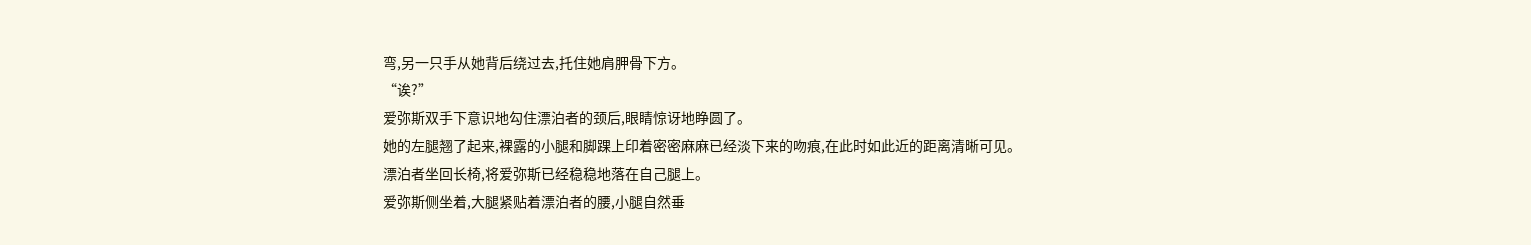弯,另一只手从她背后绕过去,托住她肩胛骨下方。
“诶?”
爱弥斯双手下意识地勾住漂泊者的颈后,眼睛惊讶地睁圆了。
她的左腿翘了起来,裸露的小腿和脚踝上印着密密麻麻已经淡下来的吻痕,在此时如此近的距离清晰可见。
漂泊者坐回长椅,将爱弥斯已经稳稳地落在自己腿上。
爱弥斯侧坐着,大腿紧贴着漂泊者的腰,小腿自然垂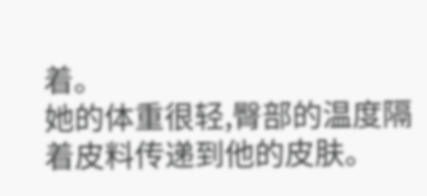着。
她的体重很轻,臀部的温度隔着皮料传递到他的皮肤。